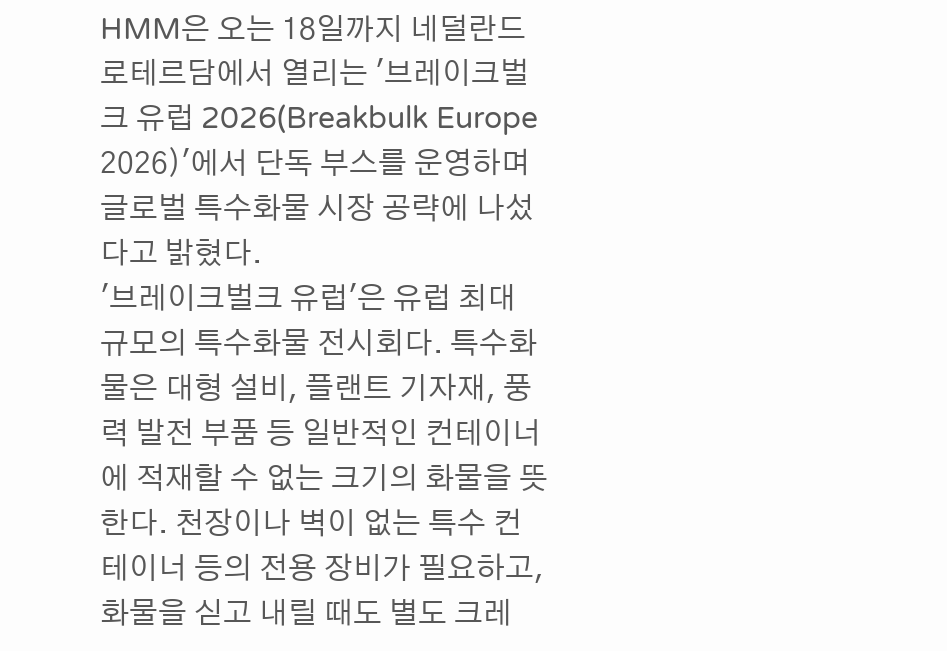HMM은 오는 18일까지 네덜란드 로테르담에서 열리는 '브레이크벌크 유럽 2026(Breakbulk Europe 2026)'에서 단독 부스를 운영하며 글로벌 특수화물 시장 공략에 나섰다고 밝혔다.
'브레이크벌크 유럽'은 유럽 최대 규모의 특수화물 전시회다. 특수화물은 대형 설비, 플랜트 기자재, 풍력 발전 부품 등 일반적인 컨테이너에 적재할 수 없는 크기의 화물을 뜻한다. 천장이나 벽이 없는 특수 컨테이너 등의 전용 장비가 필요하고, 화물을 싣고 내릴 때도 별도 크레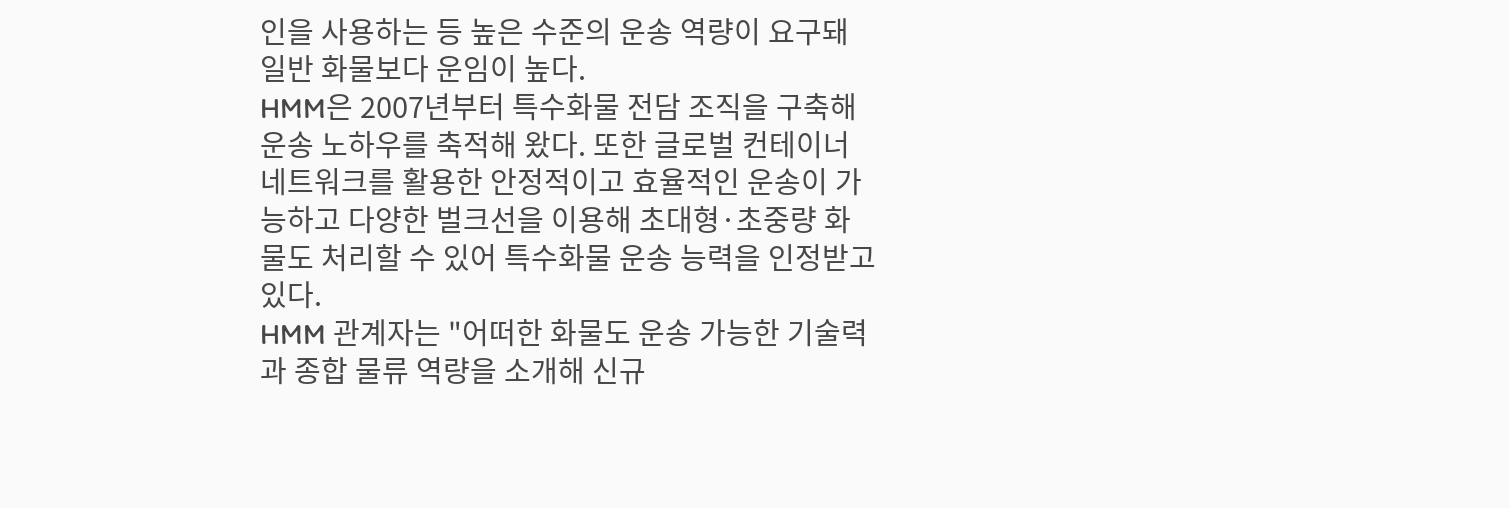인을 사용하는 등 높은 수준의 운송 역량이 요구돼 일반 화물보다 운임이 높다.
HMM은 2007년부터 특수화물 전담 조직을 구축해 운송 노하우를 축적해 왔다. 또한 글로벌 컨테이너 네트워크를 활용한 안정적이고 효율적인 운송이 가능하고 다양한 벌크선을 이용해 초대형·초중량 화물도 처리할 수 있어 특수화물 운송 능력을 인정받고 있다.
HMM 관계자는 "어떠한 화물도 운송 가능한 기술력과 종합 물류 역량을 소개해 신규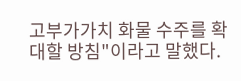고부가가치 화물 수주를 확대할 방침"이라고 말했다.